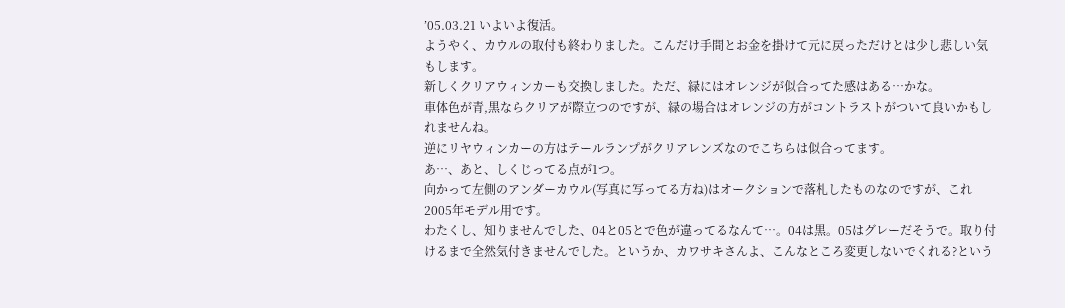’05.03.21 いよいよ復活。
ようやく、カウルの取付も終わりました。こんだけ手間とお金を掛けて元に戻っただけとは少し悲しい気もします。
新しくクリアウィンカーも交換しました。ただ、緑にはオレンジが似合ってた感はある…かな。
車体色が青,黒ならクリアが際立つのですが、緑の場合はオレンジの方がコントラストがついて良いかもしれませんね。
逆にリヤウィンカーの方はテールランプがクリアレンズなのでこちらは似合ってます。
あ…、あと、しくじってる点が1つ。
向かって左側のアンダーカウル(写真に写ってる方ね)はオークションで落札したものなのですが、これ2005年モデル用です。
わたくし、知りませんでした、04と05とで色が違ってるなんて…。04は黒。05はグレーだそうで。取り付けるまで全然気付きませんでした。というか、カワサキさんよ、こんなところ変更しないでくれる?という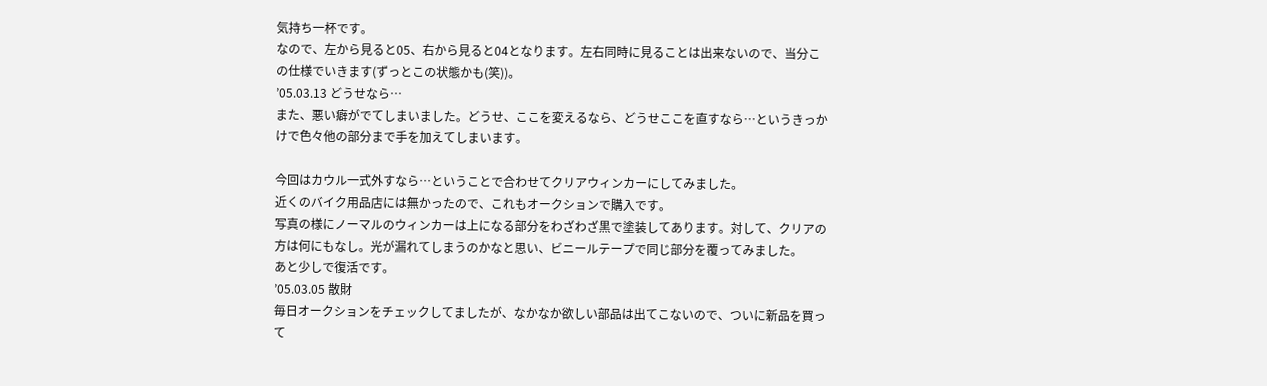気持ち一杯です。
なので、左から見ると05、右から見ると04となります。左右同時に見ることは出来ないので、当分この仕様でいきます(ずっとこの状態かも(笑))。
’05.03.13 どうせなら…
また、悪い癖がでてしまいました。どうせ、ここを変えるなら、どうせここを直すなら…というきっかけで色々他の部分まで手を加えてしまいます。

今回はカウル一式外すなら…ということで合わせてクリアウィンカーにしてみました。
近くのバイク用品店には無かったので、これもオークションで購入です。
写真の様にノーマルのウィンカーは上になる部分をわざわざ黒で塗装してあります。対して、クリアの方は何にもなし。光が漏れてしまうのかなと思い、ビニールテープで同じ部分を覆ってみました。
あと少しで復活です。
’05.03.05 散財
毎日オークションをチェックしてましたが、なかなか欲しい部品は出てこないので、ついに新品を買って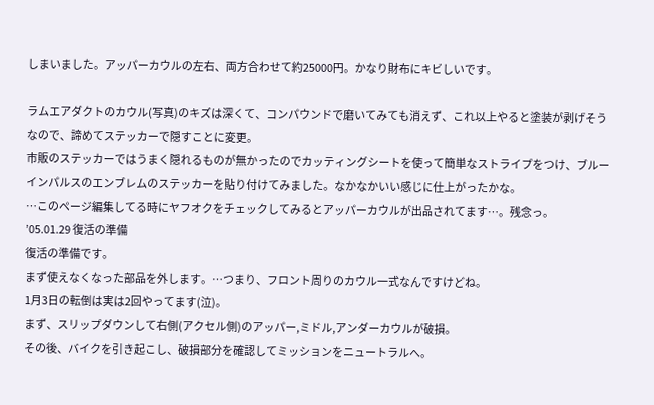しまいました。アッパーカウルの左右、両方合わせて約25000円。かなり財布にキビしいです。

ラムエアダクトのカウル(写真)のキズは深くて、コンパウンドで磨いてみても消えず、これ以上やると塗装が剥げそうなので、諦めてステッカーで隠すことに変更。
市販のステッカーではうまく隠れるものが無かったのでカッティングシートを使って簡単なストライプをつけ、ブルーインパルスのエンブレムのステッカーを貼り付けてみました。なかなかいい感じに仕上がったかな。
…このページ編集してる時にヤフオクをチェックしてみるとアッパーカウルが出品されてます…。残念っ。
’05.01.29 復活の準備
復活の準備です。
まず使えなくなった部品を外します。…つまり、フロント周りのカウル一式なんですけどね。
1月3日の転倒は実は2回やってます(泣)。
まず、スリップダウンして右側(アクセル側)のアッパー,ミドル,アンダーカウルが破損。
その後、バイクを引き起こし、破損部分を確認してミッションをニュートラルへ。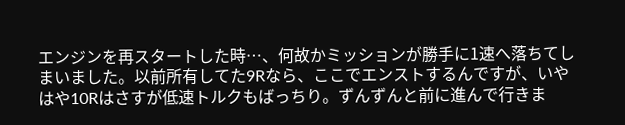エンジンを再スタートした時…、何故かミッションが勝手に1速へ落ちてしまいました。以前所有してた9Rなら、ここでエンストするんですが、いやはや10Rはさすが低速トルクもばっちり。ずんずんと前に進んで行きま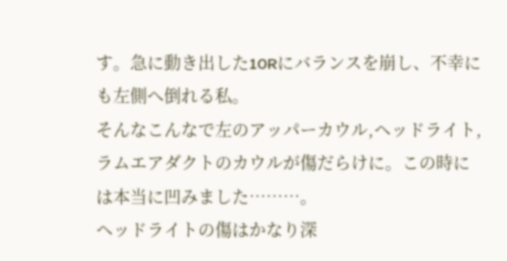す。急に動き出した10Rにバランスを崩し、不幸にも左側へ倒れる私。
そんなこんなで左のアッパーカウル,ヘッドライト,ラムエアダクトのカウルが傷だらけに。この時には本当に凹みました………。
ヘッドライトの傷はかなり深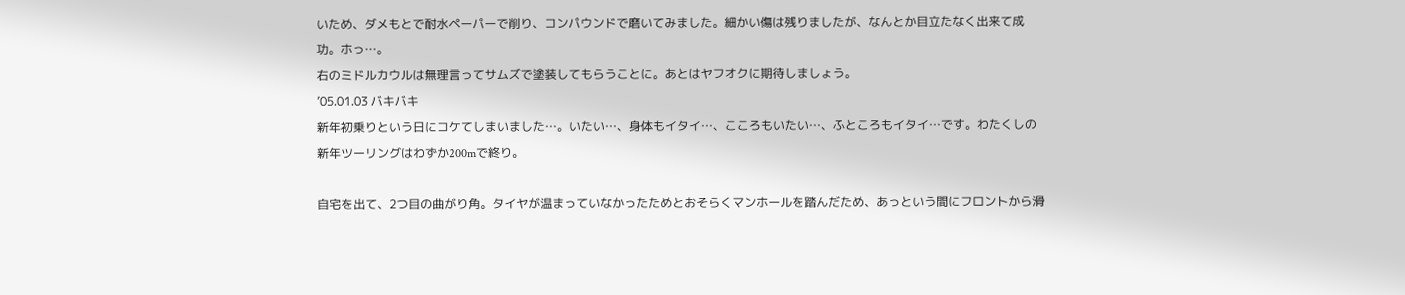いため、ダメもとで耐水ペーパーで削り、コンパウンドで磨いてみました。細かい傷は残りましたが、なんとか目立たなく出来て成功。ホっ…。
右のミドルカウルは無理言ってサムズで塗装してもらうことに。あとはヤフオクに期待しましょう。
’05.01.03 バキバキ
新年初乗りという日にコケてしまいました…。いたい…、身体もイタイ…、こころもいたい…、ふところもイタイ…です。わたくしの新年ツーリングはわずか200mで終り。

自宅を出て、2つ目の曲がり角。タイヤが温まっていなかったためとおそらくマンホールを踏んだため、あっという間にフロントから滑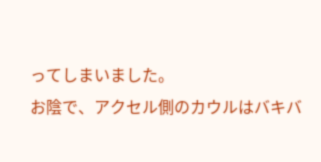ってしまいました。
お陰で、アクセル側のカウルはバキバ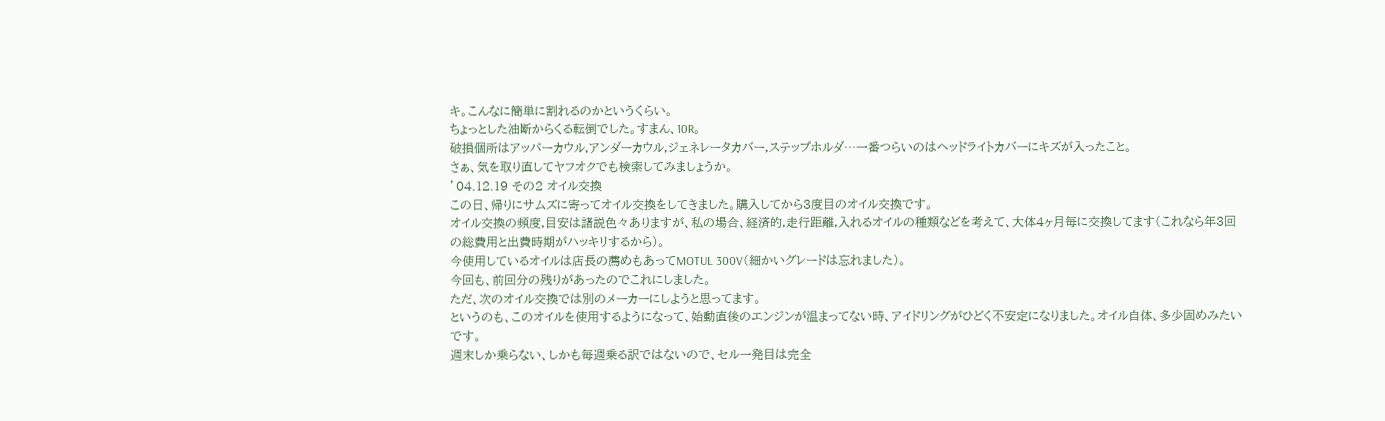キ。こんなに簡単に割れるのかというくらい。
ちょっとした油断からくる転倒でした。すまん、10R。
破損個所はアッパーカウル,アンダーカウル,ジェネレータカバー,ステップホルダ…一番つらいのはヘッドライトカバーにキズが入ったこと。
さぁ、気を取り直してヤフオクでも検索してみましょうか。
’04.12.19 その2 オイル交換
この日、帰りにサムズに寄ってオイル交換をしてきました。購入してから3度目のオイル交換です。
オイル交換の頻度,目安は諸説色々ありますが、私の場合、経済的,走行距離,入れるオイルの種類などを考えて、大体4ヶ月毎に交換してます(これなら年3回の総費用と出費時期がハッキリするから)。
今使用しているオイルは店長の薦めもあってMOTUL 300V(細かいグレードは忘れました)。
今回も、前回分の残りがあったのでこれにしました。
ただ、次のオイル交換では別のメーカーにしようと思ってます。
というのも、このオイルを使用するようになって、始動直後のエンジンが温まってない時、アイドリングがひどく不安定になりました。オイル自体、多少固めみたいです。
週末しか乗らない、しかも毎週乗る訳ではないので、セル一発目は完全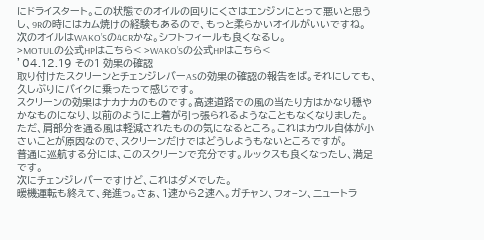にドライスタート。この状態でのオイルの回りにくさはエンジンにとって悪いと思うし、9Rの時にはカム焼けの経験もあるので、もっと柔らかいオイルがいいですね。
次のオイルはWAKO’Sの4CRかな。シフトフィールも良くなるし。
>MOTULの公式HPはこちら< >WAKO’Sの公式HPはこちら<
’04.12.19 その1 効果の確認
取り付けたスクリーンとチェンジレバーASの効果の確認の報告をば。それにしても、久しぶりにバイクに乗ったって感じです。
スクリーンの効果はナカナカのものです。高速道路での風の当たり方はかなり穏やかなものになり、以前のように上着が引っ張られるようなこともなくなりました。
ただ、肩部分を通る風は軽減されたものの気になるところ。これはカウル自体が小さいことが原因なので、スクリーンだけではどうしようもないところですが。
普通に巡航する分には、このスクリーンで充分です。ルックスも良くなったし、満足です。
次にチェンジレバーですけど、これはダメでした。
暖機運転も終えて、発進っ。さぁ、1速から2速へ。ガチャン、フォ−ン、ニュートラ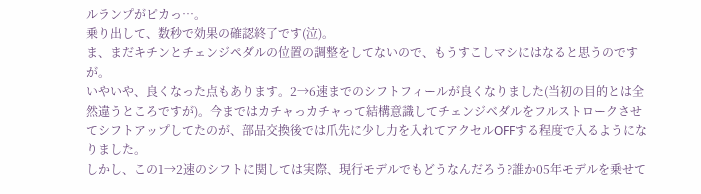ルランプがピカっ…。
乗り出して、数秒で効果の確認終了です(泣)。
ま、まだキチンとチェンジペダルの位置の調整をしてないので、もうすこしマシにはなると思うのですが。
いやいや、良くなった点もあります。2→6速までのシフトフィールが良くなりました(当初の目的とは全然違うところですが)。今まではカチャっカチャって結構意識してチェンジベダルをフルストロークさせてシフトアップしてたのが、部品交換後では爪先に少し力を入れてアクセルOFFする程度で入るようになりました。
しかし、この1→2速のシフトに関しては実際、現行モデルでもどうなんだろう?誰か05年モデルを乗せて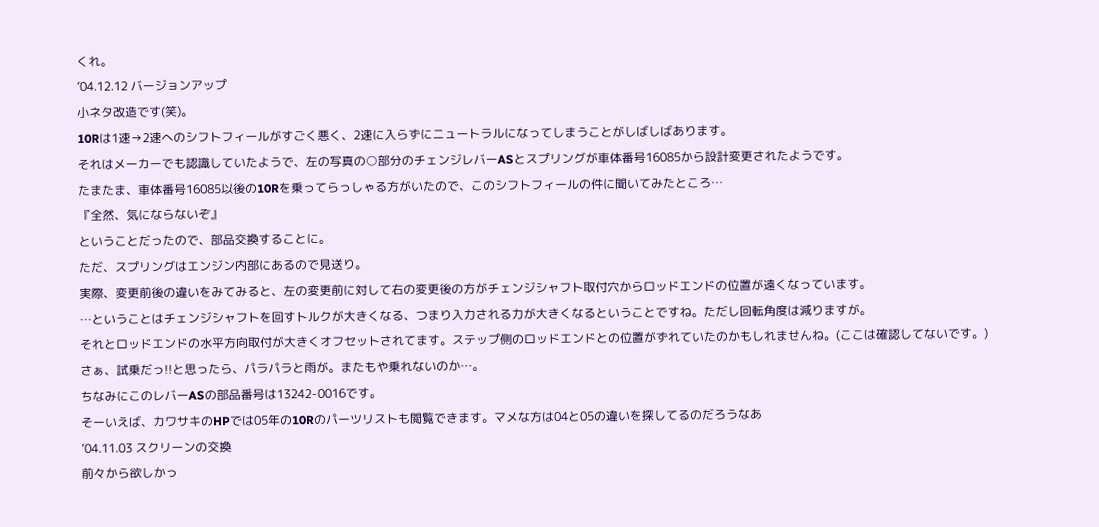くれ。
’04.12.12 バージョンアップ
小ネタ改造です(笑)。
10Rは1速→2速へのシフトフィールがすごく悪く、2速に入らずにニュートラルになってしまうことがしばしばあります。
それはメーカーでも認識していたようで、左の写真の○部分のチェンジレバーASとスプリングが車体番号16085から設計変更されたようです。
たまたま、車体番号16085以後の10Rを乗ってらっしゃる方がいたので、このシフトフィールの件に聞いてみたところ…
『全然、気にならないぞ』
ということだったので、部品交換することに。
ただ、スプリングはエンジン内部にあるので見送り。
実際、変更前後の違いをみてみると、左の変更前に対して右の変更後の方がチェンジシャフト取付穴からロッドエンドの位置が遠くなっています。
…ということはチェンジシャフトを回すトルクが大きくなる、つまり入力される力が大きくなるということですね。ただし回転角度は減りますが。
それとロッドエンドの水平方向取付が大きくオフセットされてます。ステップ側のロッドエンドとの位置がずれていたのかもしれませんね。(ここは確認してないです。)
さぁ、試乗だっ!!と思ったら、パラパラと雨が。またもや乗れないのか…。
ちなみにこのレバーASの部品番号は13242-0016です。
そーいえば、カワサキのHPでは05年の10Rのパーツリストも閲覧できます。マメな方は04と05の違いを探してるのだろうなあ
’04.11.03 スクリーンの交換
前々から欲しかっ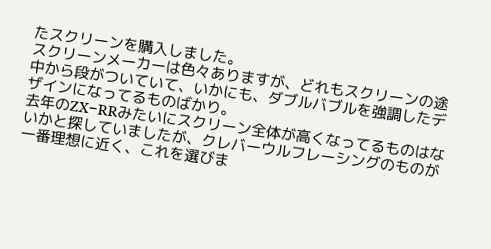たスクリーンを購入しました。
スクリーンメーカーは色々ありますが、どれもスクリーンの途中から段がついていて、いかにも、ダブルバブルを強調したデザインになってるものばかり。
去年のZX−RRみたいにスクリーン全体が高くなってるものはないかと探していましたが、クレバーウルフレーシングのものが一番理想に近く、これを選びま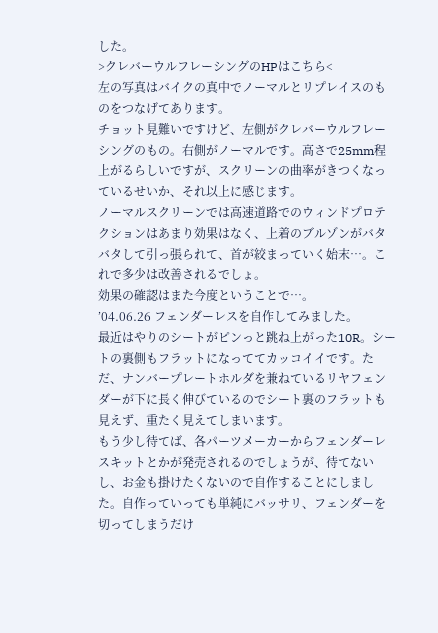した。
>クレバーウルフレーシングのHPはこちら<
左の写真はバイクの真中でノーマルとリプレイスのものをつなげてあります。
チョット見難いですけど、左側がクレバーウルフレーシングのもの。右側がノーマルです。高さで25mm程上がるらしいですが、スクリーンの曲率がきつくなっているせいか、それ以上に感じます。
ノーマルスクリーンでは高速道路でのウィンドプロテクションはあまり効果はなく、上着のブルゾンがバタバタして引っ張られて、首が絞まっていく始末…。これで多少は改善されるでしょ。
効果の確認はまた今度ということで…。
’04.06.26 フェンダーレスを自作してみました。
最近はやりのシートがピンっと跳ね上がった10R。シートの裏側もフラットになっててカッコイイです。ただ、ナンバープレートホルダを兼ねているリヤフェンダーが下に長く伸びているのでシート裏のフラットも見えず、重たく見えてしまいます。
もう少し待てば、各パーツメーカーからフェンダーレスキットとかが発売されるのでしょうが、待てないし、お金も掛けたくないので自作することにしました。自作っていっても単純にバッサリ、フェンダーを切ってしまうだけ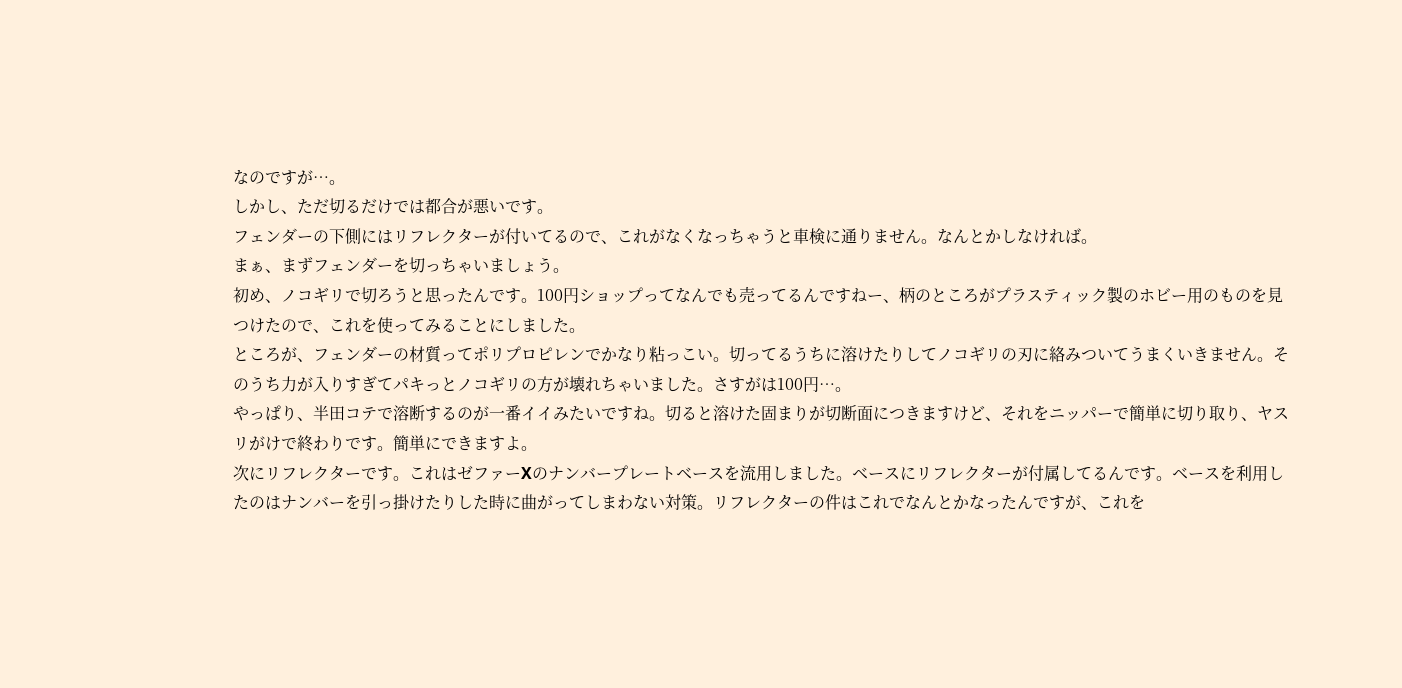なのですが…。
しかし、ただ切るだけでは都合が悪いです。
フェンダーの下側にはリフレクターが付いてるので、これがなくなっちゃうと車検に通りません。なんとかしなければ。
まぁ、まずフェンダーを切っちゃいましょう。
初め、ノコギリで切ろうと思ったんです。100円ショップってなんでも売ってるんですねー、柄のところがプラスティック製のホビー用のものを見つけたので、これを使ってみることにしました。
ところが、フェンダーの材質ってポリプロピレンでかなり粘っこい。切ってるうちに溶けたりしてノコギリの刃に絡みついてうまくいきません。そのうち力が入りすぎてパキっとノコギリの方が壊れちゃいました。さすがは100円…。
やっぱり、半田コテで溶断するのが一番イイみたいですね。切ると溶けた固まりが切断面につきますけど、それをニッパーで簡単に切り取り、ヤスリがけで終わりです。簡単にできますよ。
次にリフレクターです。これはゼファーΧのナンバープレートベースを流用しました。ベースにリフレクターが付属してるんです。ベースを利用したのはナンバーを引っ掛けたりした時に曲がってしまわない対策。リフレクターの件はこれでなんとかなったんですが、これを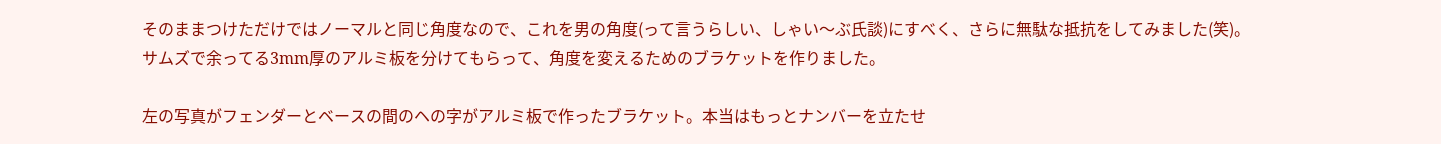そのままつけただけではノーマルと同じ角度なので、これを男の角度(って言うらしい、しゃい〜ぶ氏談)にすべく、さらに無駄な抵抗をしてみました(笑)。
サムズで余ってる3mm厚のアルミ板を分けてもらって、角度を変えるためのブラケットを作りました。

左の写真がフェンダーとベースの間のヘの字がアルミ板で作ったブラケット。本当はもっとナンバーを立たせ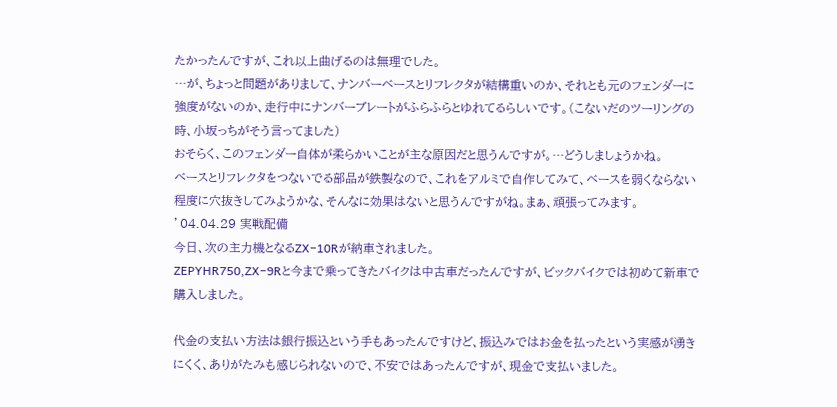たかったんですが、これ以上曲げるのは無理でした。
…が、ちょっと問題がありまして、ナンバーベースとリフレクタが結構重いのか、それとも元のフェンダーに強度がないのか、走行中にナンバーブレートがふらふらとゆれてるらしいです。(こないだのツーリングの時、小坂っちがそう言ってました)
おそらく、このフェンダー自体が柔らかいことが主な原因だと思うんですが。…どうしましょうかね。
ベースとリフレクタをつないでる部品が鉄製なので、これをアルミで自作してみて、ベースを弱くならない程度に穴抜きしてみようかな、そんなに効果はないと思うんですがね。まぁ、頑張ってみます。
’04.04.29 実戦配備
今日、次の主力機となるZX−10Rが納車されました。
ZEPYHR750,ZX−9Rと今まで乗ってきたバイクは中古車だったんですが、ビックバイクでは初めて新車で購入しました。

代金の支払い方法は銀行振込という手もあったんですけど、振込みではお金を払ったという実感が湧きにくく、ありがたみも感じられないので、不安ではあったんですが、現金で支払いました。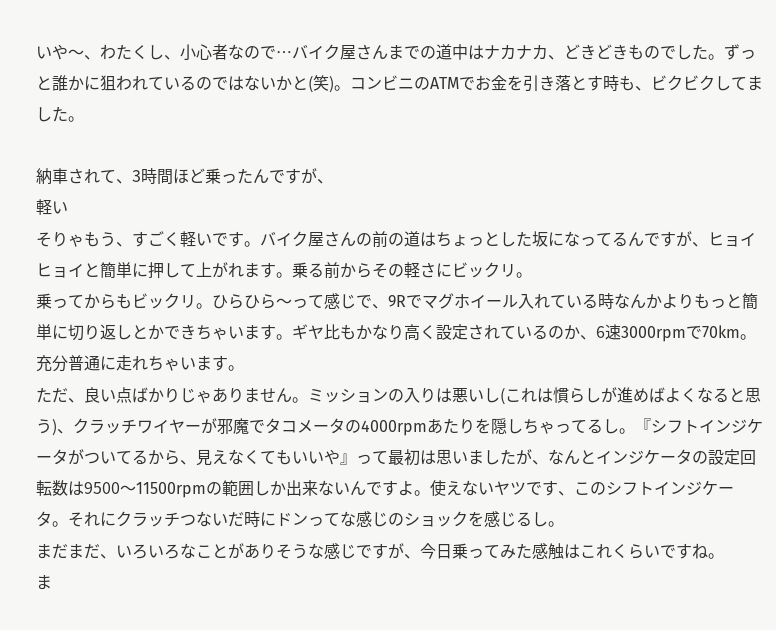いや〜、わたくし、小心者なので…バイク屋さんまでの道中はナカナカ、どきどきものでした。ずっと誰かに狙われているのではないかと(笑)。コンビニのATMでお金を引き落とす時も、ビクビクしてました。

納車されて、3時間ほど乗ったんですが、
軽い
そりゃもう、すごく軽いです。バイク屋さんの前の道はちょっとした坂になってるんですが、ヒョイヒョイと簡単に押して上がれます。乗る前からその軽さにビックリ。
乗ってからもビックリ。ひらひら〜って感じで、9Rでマグホイール入れている時なんかよりもっと簡単に切り返しとかできちゃいます。ギヤ比もかなり高く設定されているのか、6速3000rpmで70km。充分普通に走れちゃいます。
ただ、良い点ばかりじゃありません。ミッションの入りは悪いし(これは慣らしが進めばよくなると思う)、クラッチワイヤーが邪魔でタコメータの4000rpmあたりを隠しちゃってるし。『シフトインジケータがついてるから、見えなくてもいいや』って最初は思いましたが、なんとインジケータの設定回転数は9500〜11500rpmの範囲しか出来ないんですよ。使えないヤツです、このシフトインジケータ。それにクラッチつないだ時にドンってな感じのショックを感じるし。
まだまだ、いろいろなことがありそうな感じですが、今日乗ってみた感触はこれくらいですね。
ま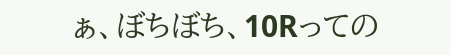ぁ、ぼちぼち、10Rっての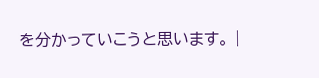を分かっていこうと思います。 |